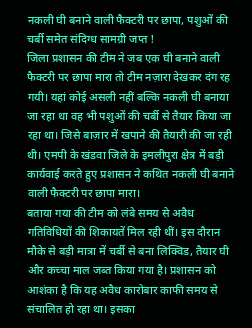नकली घी बनाने वाली फैक्टरी पर छापा, पशुओं की चर्बी समेत संदिग्ध सामग्री जप्त !
जिला प्रशासन की टीम ने जब एक घी बनाने वाली फैक्टरी पर छापा मारा तो टीम नज़ारा देखकर दंग रह गयी। यहां कोई असली नहीं बल्कि नकली घी बनाया जा रहा था वह भी पशुओं की चर्बी से तैयार किया जा रहा था। जिसे बाज़ार में खपाने की तैयारी की जा रही थी। एमपी के खंडवा जिले के इमलीपुरा क्षेत्र में बड़ी कार्यवाई करते हुए प्रशासन ने कथित नकली घी बनाने वाली फैक्टरी पर छापा मारा।
बताया गया की टीम को लंबे समय से अवैध गतिविधियों की शिकायतें मिल रही थीं। इस दौरान मौके से बड़ी मात्रा में चर्बी से बना लिक्विड, तैयार घी और कच्चा माल जब्त किया गया है। प्रशासन को आशंका है कि यह अवैध कारोबार काफी समय से संचालित हो रहा था। इसका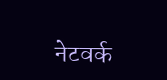नेटवर्क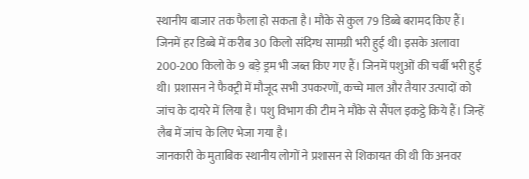स्थानीय बाजार तक फैला हो सकता है। मौके से कुल 79 डिब्बे बरामद किए हैं। जिनमें हर डिब्बे में करीब 30 किलो संदिग्ध सामग्री भरी हुई थी। इसके अलावा 200-200 किलो के 9 बड़े ड्रम भी जब्त किए गए हैं। जिनमें पशुओं की चर्बी भरी हुई थी। प्रशासन ने फैक्ट्री में मौजूद सभी उपकरणों, कच्चे माल और तैयार उत्पादों को जांच के दायरे में लिया है। पशु विभाग की टीम ने मौके से सैंपल इकट्ठे किये हैं। जिन्हें लैब में जांच के लिए भेजा गया है।
जानकारी के मुताबिक स्थानीय लोगों ने प्रशासन से शिकायत की थी कि अनवर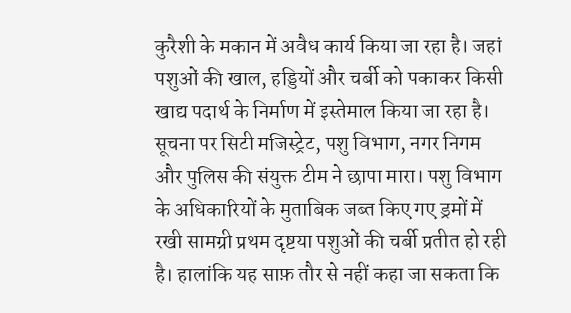कुरैशी के मकान में अवैध कार्य किया जा रहा है। जहां पशुओं की खाल, हड्डियों और चर्बी को पकाकर किसी खाद्य पदार्थ के निर्माण में इस्तेमाल किया जा रहा है। सूचना पर सिटी मजिस्ट्रेट, पशु विभाग, नगर निगम और पुलिस की संयुक्त टीम ने छापा मारा। पशु विभाग के अधिकारियों के मुताबिक जब्त किए गए ड्रमों में रखी सामग्री प्रथम दृष्टया पशुओं की चर्बी प्रतीत हो रही है। हालांकि यह साफ़ तौर से नहीं कहा जा सकता कि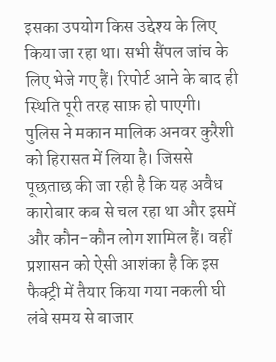इसका उपयोग किस उद्देश्य के लिए किया जा रहा था। सभी सैंपल जांच के लिए भेजे गए हैं। रिपोर्ट आने के बाद ही स्थिति पूरी तरह साफ़ हो पाएगी।
पुलिस ने मकान मालिक अनवर कुरैशी को हिरासत में लिया है। जिससे पूछताछ की जा रही है कि यह अवैध कारोबार कब से चल रहा था और इसमें और कौन-कौन लोग शामिल हैं। वहीं प्रशासन को ऐसी आशंका है कि इस फैक्ट्री में तैयार किया गया नकली घी लंबे समय से बाजार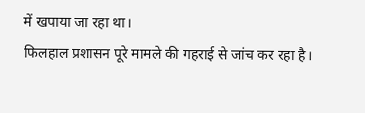में खपाया जा रहा था।
फिलहाल प्रशासन पूरे मामले की गहराई से जांच कर रहा है।